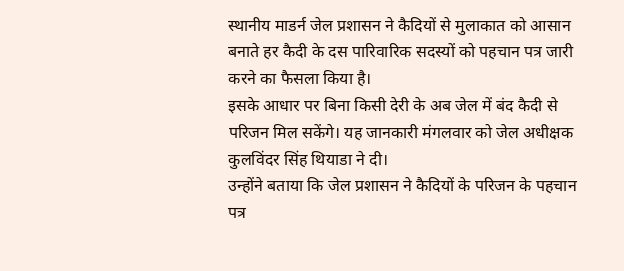स्थानीय माडर्न जेल प्रशासन ने कैदियों से मुलाकात को आसान बनाते हर कैदी के दस पारिवारिक सदस्यों को पहचान पत्र जारी करने का फैसला किया है।
इसके आधार पर बिना किसी देरी के अब जेल में बंद कैदी से परिजन मिल सकेंगे। यह जानकारी मंगलवार को जेल अधीक्षक कुलविंदर सिंह थियाडा ने दी।
उन्होंने बताया कि जेल प्रशासन ने कैदियों के परिजन के पहचान पत्र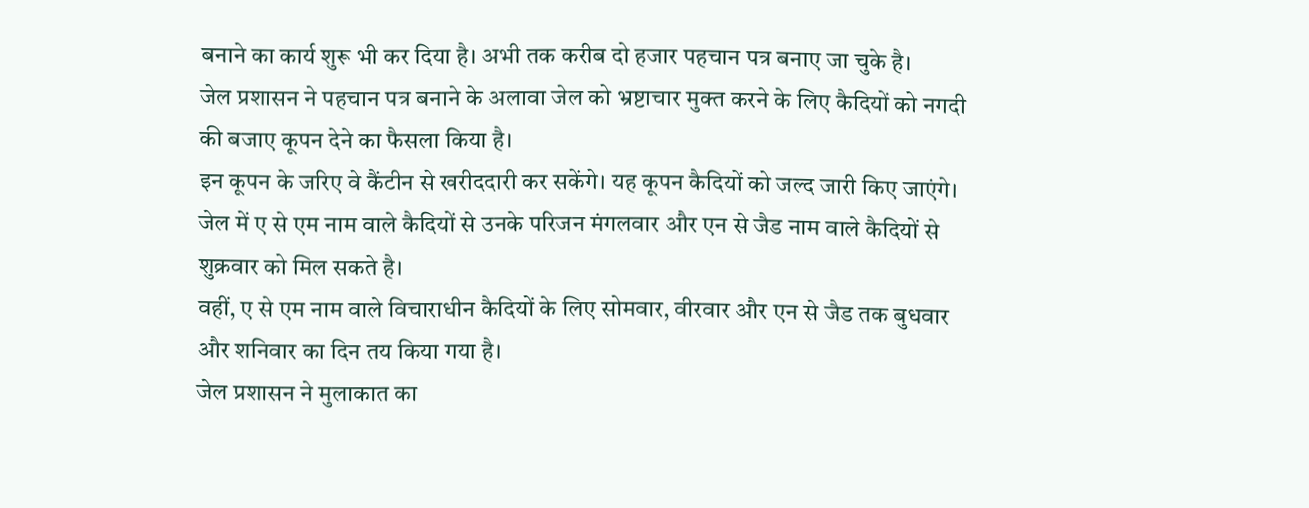बनाने का कार्य शुरू भी कर दिया है। अभी तक करीब दो हजार पहचान पत्र बनाए जा चुके है।
जेल प्रशासन ने पहचान पत्र बनाने के अलावा जेल को भ्रष्टाचार मुक्त करने के लिए कैदियों को नगदी की बजाए कूपन देने का फैसला किया है।
इन कूपन के जरिए वे कैंटीन से खरीददारी कर सकेंगे। यह कूपन कैदियों को जल्द जारी किए जाएंगे। जेल में ए से एम नाम वाले कैदियों से उनके परिजन मंगलवार और एन से जैड नाम वाले कैदियों से शुक्रवार को मिल सकते है।
वहीं, ए से एम नाम वाले विचाराधीन कैदियों के लिए सोमवार, वीरवार और एन से जैड तक बुधवार और शनिवार का दिन तय किया गया है।
जेल प्रशासन ने मुलाकात का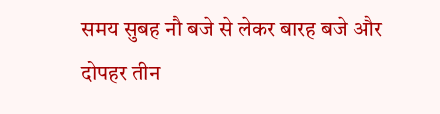समय सुबह नौ बजे से लेकर बारह बजे और दोपहर तीन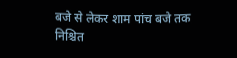बजे से लेकर शाम पांच बजे तक निश्चित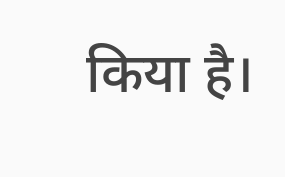किया है।